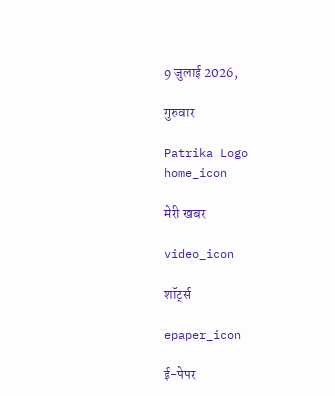9 जुलाई 2026,

गुरुवार

Patrika Logo
home_icon

मेरी खबर

video_icon

शॉर्ट्स

epaper_icon

ई-पेपर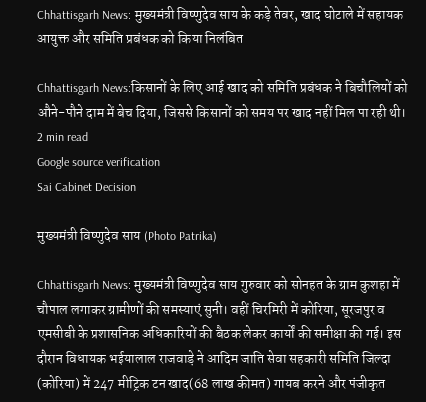Chhattisgarh News: मुख्यमंत्री विष्णुदेव साय के कड़े तेवर, खाद घोटाले में सहायक आयुक्त और समिति प्रबंधक को किया निलंबित

Chhattisgarh News:किसानों के लिए आई खाद को समिति प्रबंधक ने बिचौलियों को औने-पौने दाम में बेच दिया, जिससे किसानों को समय पर खाद नहीं मिल पा रही थी।
2 min read
Google source verification
Sai Cabinet Decision

मुख्यमंत्री विष्णुदेव साय (Photo Patrika)

Chhattisgarh News: मुख्यमंत्री विष्णुदेव साय गुरुवार को सोनहत के ग्राम कुशहा में चौपाल लगाकर ग्रामीणों की समस्याएं सुनी। वहीं चिरमिरी में कोरिया, सूरजपुर व एमसीबी के प्रशासनिक अधिकारियों की बैठक लेकर कार्यों की समीक्षा की गई। इस दौरान विधायक भईयालाल राजवाड़े ने आदिम जाति सेवा सहकारी समिति जिल्दा (कोरिया) में 247 मीट्रिक टन खाद(68 लाख कीमत) गायब करने और पंजीकृत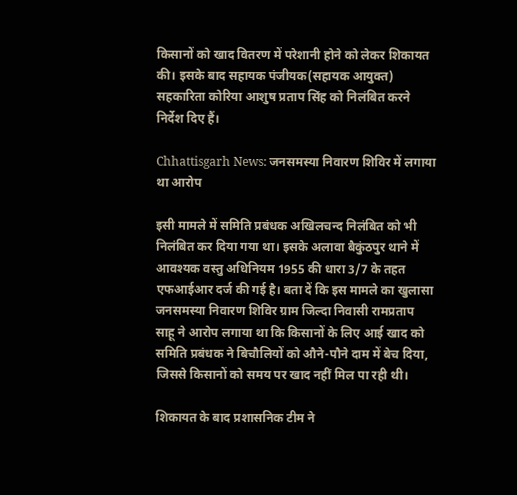किसानों को खाद वितरण में परेशानी होने को लेकर शिकायत की। इसके बाद सहायक पंजीयक(सहायक आयुक्त) सहकारिता कोरिया आशुष प्रताप सिंह को निलंबित करने निर्देश दिए हैं।

Chhattisgarh News: जनसमस्या निवारण शिविर में लगाया था आरोप

इसी मामले में समिति प्रबंधक अखिलचन्द निलंबित को भी निलंबित कर दिया गया था। इसके अलावा बैकुंठपुर थाने में आवश्यक वस्तु अधिनियम 1955 की धारा 3/7 के तहत एफआईआर दर्ज की गई है। बता दें कि इस मामले का खुलासा जनसमस्या निवारण शिविर ग्राम जिल्दा निवासी रामप्रताप साहू ने आरोप लगाया था कि किसानों के लिए आई खाद को समिति प्रबंधक ने बिचौलियों को औने-पौने दाम में बेच दिया, जिससे किसानों को समय पर खाद नहीं मिल पा रही थी।

शिकायत के बाद प्रशासनिक टीम ने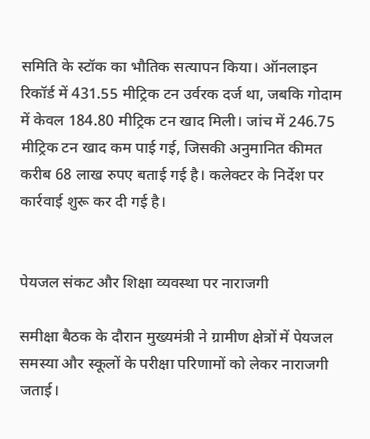समिति के स्टॉक का भौतिक सत्यापन किया। ऑनलाइन रिकॉर्ड में 431.55 मीट्रिक टन उर्वरक दर्ज था, जबकि गोदाम में केवल 184.80 मीट्रिक टन खाद मिली। जांच में 246.75 मीट्रिक टन खाद कम पाई गई, जिसकी अनुमानित कीमत करीब 68 लाख रुपए बताई गई है। कलेक्टर के निर्देश पर कार्रवाई शुरू कर दी गई है।


पेयजल संकट और शिक्षा व्यवस्था पर नाराजगी

समीक्षा बैठक के दौरान मुख्यमंत्री ने ग्रामीण क्षेत्रों में पेयजल समस्या और स्कूलों के परीक्षा परिणामों को लेकर नाराजगी जताई।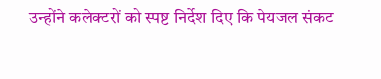उन्होंने कलेक्टरों को स्पष्ट निर्देश दिए कि पेयजल संकट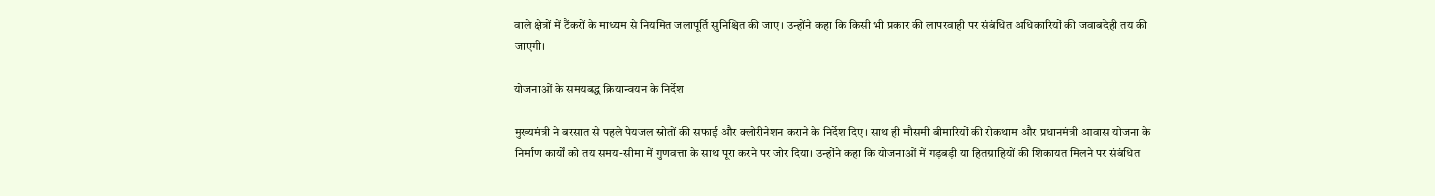वाले क्षेत्रों में टैंकरों के माध्यम से नियमित जलापूर्ति सुनिश्चित की जाए। उन्होंने कहा कि किसी भी प्रकार की लापरवाही पर संबंधित अधिकारियों की जवाबदेही तय की जाएगी।

योजनाओं के समयबद्ध क्रियान्वयन के निर्देश

मुख्यमंत्री ने बरसात से पहले पेयजल स्रोतों की सफाई और क्लोरीनेशन कराने के निर्देश दिए। साथ ही मौसमी बीमारियों की रोकथाम और प्रधानमंत्री आवास योजना के निर्माण कार्यों को तय समय-सीमा में गुणवत्ता के साथ पूरा करने पर जोर दिया। उन्होंने कहा कि योजनाओं में गड़बड़ी या हितग्राहियों की शिकायत मिलने पर संबंधित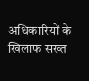अधिकारियों के खिलाफ सख्त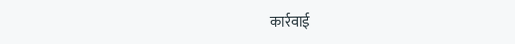कार्रवाई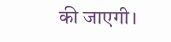की जाएगी।